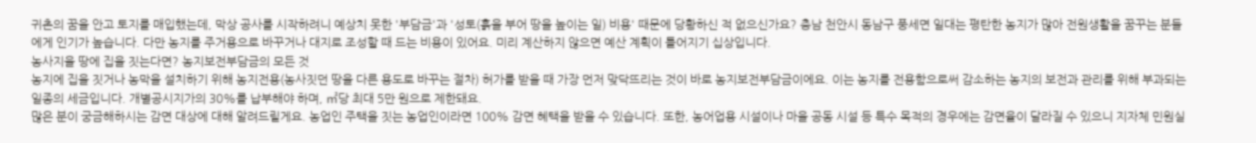귀촌의 꿈을 안고 토지를 매입했는데, 막상 공사를 시작하려니 예상치 못한 '부담금'과 '성토(흙을 부어 땅을 높이는 일) 비용' 때문에 당황하신 적 없으신가요? 충남 천안시 동남구 풍세면 일대는 평탄한 농지가 많아 전원생활을 꿈꾸는 분들에게 인기가 높습니다. 다만 농지를 주거용으로 바꾸거나 대지로 조성할 때 드는 비용이 있어요. 미리 계산하지 않으면 예산 계획이 틀어지기 십상입니다.
농사지을 땅에 집을 짓는다면? 농지보전부담금의 모든 것
농지에 집을 짓거나 농막을 설치하기 위해 농지전용(농사짓던 땅을 다른 용도로 바꾸는 절차) 허가를 받을 때 가장 먼저 맞닥뜨리는 것이 바로 농지보전부담금이에요. 이는 농지를 전용함으로써 감소하는 농지의 보전과 관리를 위해 부과되는 일종의 세금입니다. 개별공시지가의 30%를 납부해야 하며, ㎡당 최대 5만 원으로 제한돼요.
많은 분이 궁금해하시는 감면 대상에 대해 알려드릴게요. 농업인 주택을 짓는 농업인이라면 100% 감면 혜택을 받을 수 있습니다. 또한, 농어업용 시설이나 마을 공동 시설 등 특수 목적의 경우에는 감면율이 달라질 수 있으니 지자체 민원실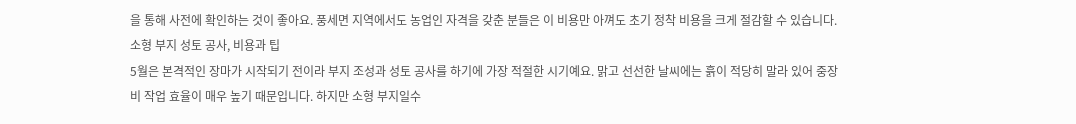을 통해 사전에 확인하는 것이 좋아요. 풍세면 지역에서도 농업인 자격을 갖춘 분들은 이 비용만 아껴도 초기 정착 비용을 크게 절감할 수 있습니다.
소형 부지 성토 공사, 비용과 팁
5월은 본격적인 장마가 시작되기 전이라 부지 조성과 성토 공사를 하기에 가장 적절한 시기예요. 맑고 선선한 날씨에는 흙이 적당히 말라 있어 중장비 작업 효율이 매우 높기 때문입니다. 하지만 소형 부지일수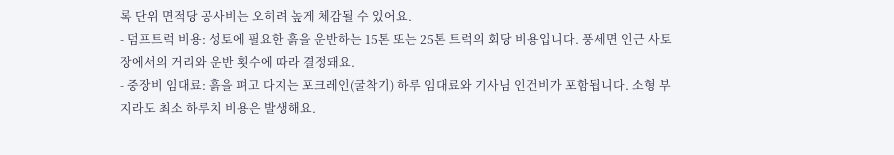록 단위 면적당 공사비는 오히려 높게 체감될 수 있어요.
- 덤프트럭 비용: 성토에 필요한 흙을 운반하는 15톤 또는 25톤 트럭의 회당 비용입니다. 풍세면 인근 사토장에서의 거리와 운반 횟수에 따라 결정돼요.
- 중장비 임대료: 흙을 펴고 다지는 포크레인(굴착기) 하루 임대료와 기사님 인건비가 포함됩니다. 소형 부지라도 최소 하루치 비용은 발생해요.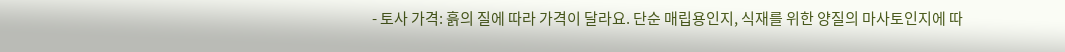- 토사 가격: 흙의 질에 따라 가격이 달라요. 단순 매립용인지, 식재를 위한 양질의 마사토인지에 따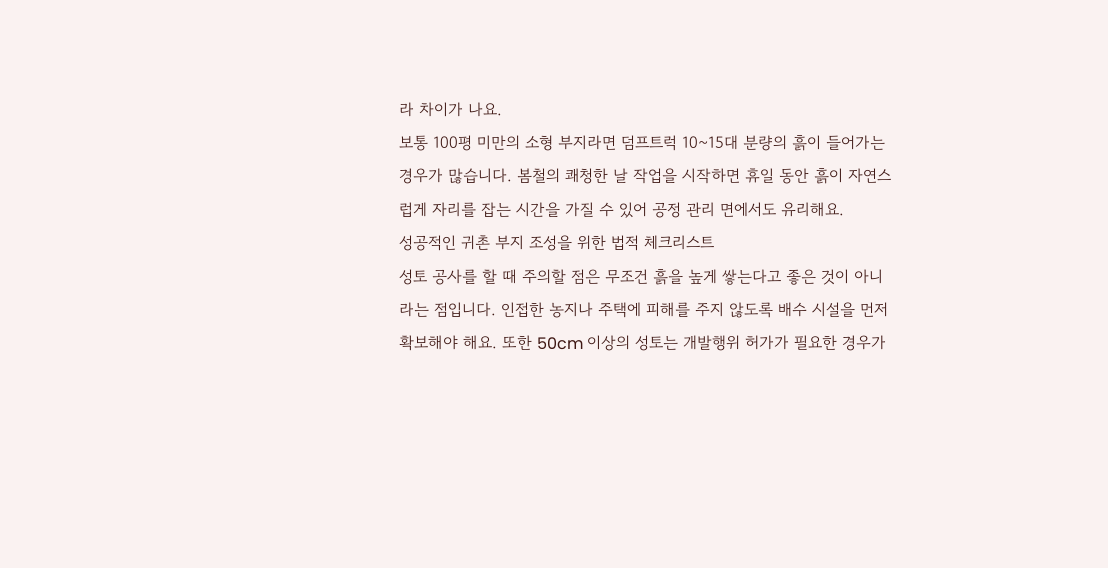라 차이가 나요.
보통 100평 미만의 소형 부지라면 덤프트럭 10~15대 분량의 흙이 들어가는 경우가 많습니다. 봄철의 쾌청한 날 작업을 시작하면 휴일 동안 흙이 자연스럽게 자리를 잡는 시간을 가질 수 있어 공정 관리 면에서도 유리해요.
성공적인 귀촌 부지 조성을 위한 법적 체크리스트
성토 공사를 할 때 주의할 점은 무조건 흙을 높게 쌓는다고 좋은 것이 아니라는 점입니다. 인접한 농지나 주택에 피해를 주지 않도록 배수 시설을 먼저 확보해야 해요. 또한 50cm 이상의 성토는 개발행위 허가가 필요한 경우가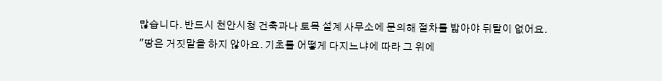많습니다. 반드시 천안시청 건축과나 토목 설계 사무소에 문의해 절차를 밟아야 뒤탈이 없어요.
"땅은 거짓말을 하지 않아요. 기초를 어떻게 다지느냐에 따라 그 위에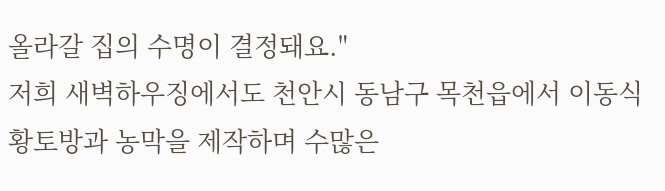올라갈 집의 수명이 결정돼요."
저희 새벽하우징에서도 천안시 동남구 목천읍에서 이동식 황토방과 농막을 제작하며 수많은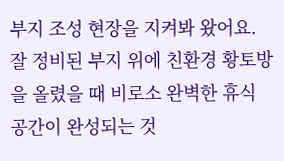부지 조성 현장을 지켜봐 왔어요. 잘 정비된 부지 위에 친환경 황토방을 올렸을 때 비로소 완벽한 휴식 공간이 완성되는 것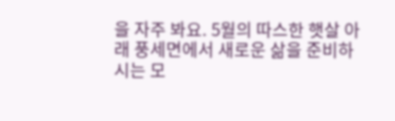을 자주 봐요. 5월의 따스한 햇살 아래 풍세면에서 새로운 삶을 준비하시는 모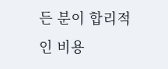든 분이 합리적인 비용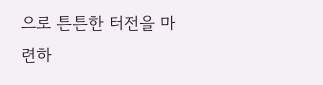으로 튼튼한 터전을 마련하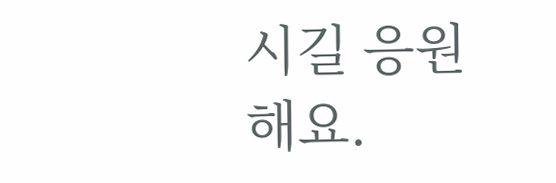시길 응원해요.